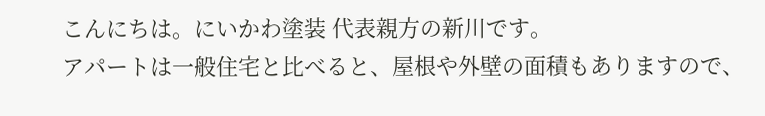こんにちは。にいかわ塗装 代表親方の新川です。
アパートは一般住宅と比べると、屋根や外壁の面積もありますので、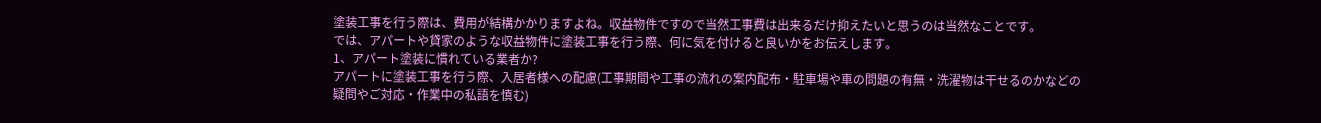塗装工事を行う際は、費用が結構かかりますよね。収益物件ですので当然工事費は出来るだけ抑えたいと思うのは当然なことです。
では、アパートや貸家のような収益物件に塗装工事を行う際、何に気を付けると良いかをお伝えします。
1、アパート塗装に慣れている業者か?
アパートに塗装工事を行う際、入居者様への配慮(工事期間や工事の流れの案内配布・駐車場や車の問題の有無・洗濯物は干せるのかなどの疑問やご対応・作業中の私語を慎む)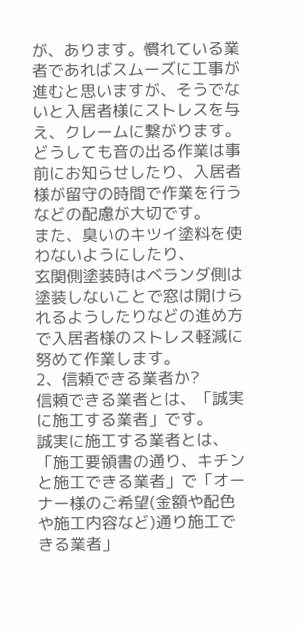が、あります。慣れている業者であればスムーズに工事が進むと思いますが、そうでないと入居者様にストレスを与え、クレームに繋がります。どうしても音の出る作業は事前にお知らせしたり、入居者様が留守の時間で作業を行うなどの配慮が大切です。
また、臭いのキツイ塗料を使わないようにしたり、
玄関側塗装時はベランダ側は塗装しないことで窓は開けられるようしたりなどの進め方で入居者様のストレス軽減に努めて作業します。
2、信頼できる業者か?
信頼できる業者とは、「誠実に施工する業者」です。
誠実に施工する業者とは、「施工要領書の通り、キチンと施工できる業者」で「オーナー様のご希望(金額や配色や施工内容など)通り施工できる業者」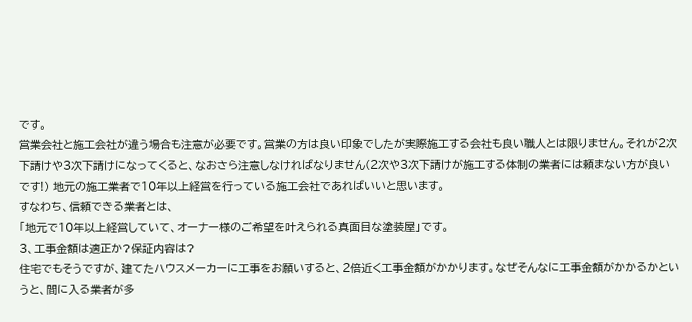です。
営業会社と施工会社が違う場合も注意が必要です。営業の方は良い印象でしたが実際施工する会社も良い職人とは限りません。それが2次下請けや3次下請けになってくると、なおさら注意しなければなりません(2次や3次下請けが施工する体制の業者には頼まない方が良いです!) 地元の施工業者で10年以上経営を行っている施工会社であればいいと思います。
すなわち、信頼できる業者とは、
「地元で10年以上経営していて、オーナー様のご希望を叶えられる真面目な塗装屋」です。
3、工事金額は適正か?保証内容は?
住宅でもそうですが、建てたハウスメーカーに工事をお願いすると、2倍近く工事金額がかかります。なぜそんなに工事金額がかかるかというと、間に入る業者が多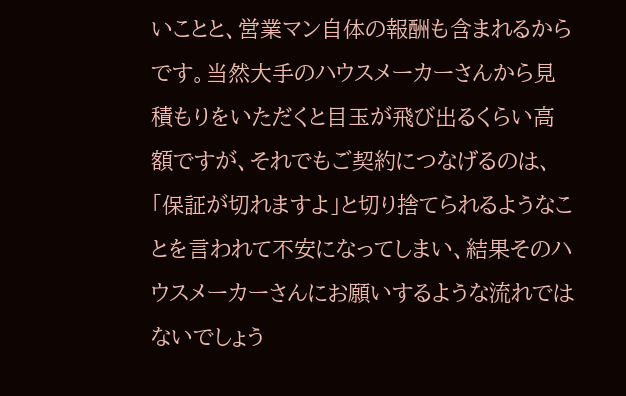いことと、営業マン自体の報酬も含まれるからです。当然大手のハウスメーカーさんから見積もりをいただくと目玉が飛び出るくらい高額ですが、それでもご契約につなげるのは、「保証が切れますよ」と切り捨てられるようなことを言われて不安になってしまい、結果そのハウスメーカーさんにお願いするような流れではないでしょう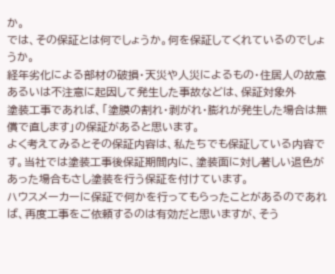か。
では、その保証とは何でしょうか。何を保証してくれているのでしょうか。
経年劣化による部材の破損・天災や人災によるもの・住居人の故意あるいは不注意に起因して発生した事故などは、保証対象外
塗装工事であれば、「塗膜の割れ・剥がれ・膨れが発生した場合は無償で直します」の保証があると思います。
よく考えてみるとその保証内容は、私たちでも保証している内容です。当社では塗装工事後保証期間内に、塗装面に対し著しい退色があった場合もさし塗装を行う保証を付けています。
ハウスメーカーに保証で何かを行ってもらったことがあるのであれば、再度工事をご依頼するのは有効だと思いますが、そう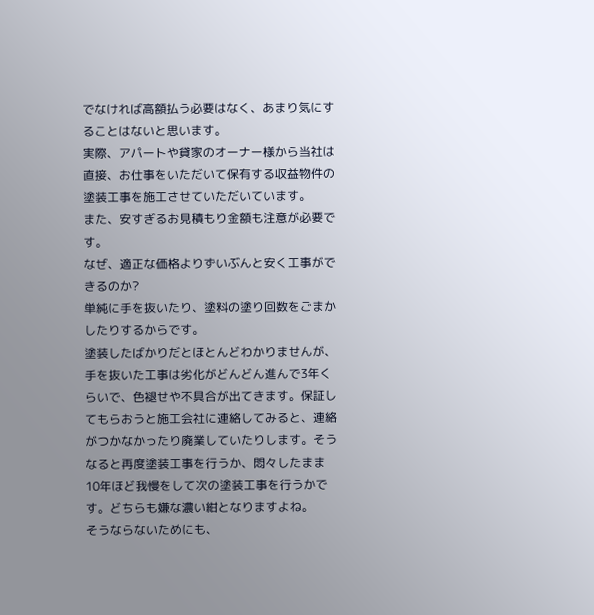でなければ高額払う必要はなく、あまり気にすることはないと思います。
実際、アパートや貸家のオーナー様から当社は直接、お仕事をいただいて保有する収益物件の塗装工事を施工させていただいています。
また、安すぎるお見積もり金額も注意が必要です。
なぜ、適正な価格よりずいぶんと安く工事ができるのか?
単純に手を抜いたり、塗料の塗り回数をごまかしたりするからです。
塗装したばかりだとほとんどわかりませんが、手を抜いた工事は劣化がどんどん進んで3年くらいで、色褪せや不具合が出てきます。保証してもらおうと施工会社に連絡してみると、連絡がつかなかったり廃業していたりします。そうなると再度塗装工事を行うか、悶々したまま10年ほど我慢をして次の塗装工事を行うかです。どちらも嫌な濃い紺となりますよね。
そうならないためにも、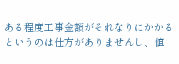ある程度工事金額がそれなりにかかるというのは仕方がありませんし、値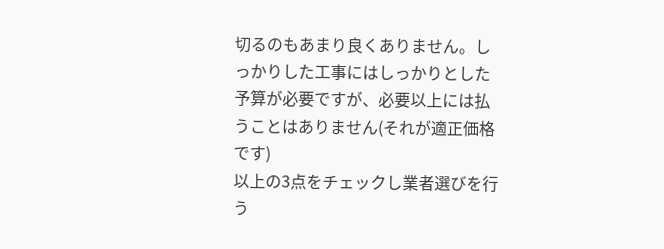切るのもあまり良くありません。しっかりした工事にはしっかりとした予算が必要ですが、必要以上には払うことはありません(それが適正価格です)
以上の3点をチェックし業者選びを行う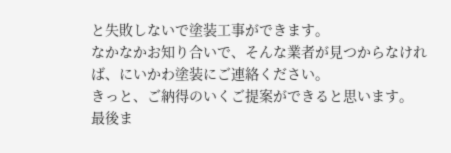と失敗しないで塗装工事ができます。
なかなかお知り合いで、そんな業者が見つからなければ、にいかわ塗装にご連絡ください。
きっと、ご納得のいくご提案ができると思います。
最後ま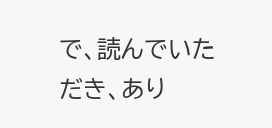で、読んでいただき、あり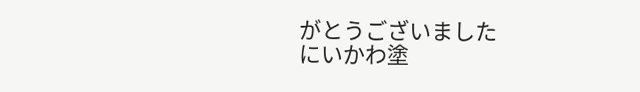がとうございました
にいかわ塗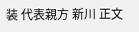装 代表親方 新川 正文